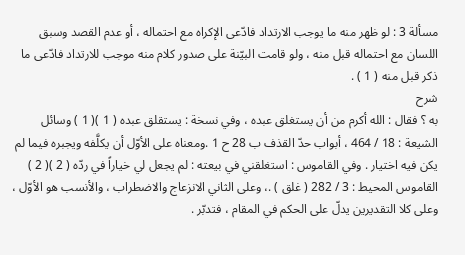مسألة 3 : لو ظهر منه ما يوجب الارتداد فادّعى الإكراه مع احتماله ، أو عدم القصد وسبق اللسان مع احتماله قبل منه ، ولو قامت البيّنة على صدور كلام منه موجب للارتداد فادّعى ما ذكر قبل منه ( 1 ) .
شرح
به ؟ فقال : الله أكرم من أن يستغلق عبده ، وفي نسخة : يستقلق عبده ( 1 )( 1 ) وسائل الشيعة : 18 / 464 ، أبواب حدّ القذف ب 28 ح 1 .ومعناه على الأوّل أن يكلَّفه ويجبره فيما لم يكن فيه اختيار . وفي القاموس : استغلقني في بيعته : لم يجعل لي خياراً في ردّه ( 2 )( 2 ) القاموس المحيط : 3 / 282 ( غلق ) .، وعلى الثاني الانزعاج والاضطراب ، والأنسب هو الأوّل ، وعلى كلا التقديرين يدلّ على الحكم في المقام ، فتدبّر .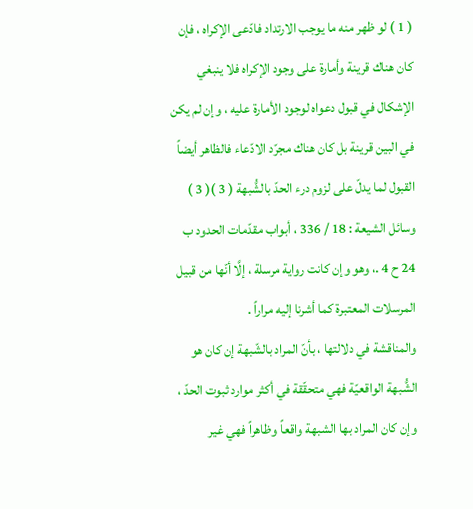( 1 ) لو ظهر منه ما يوجب الارتداد فادّعى الإكراه ، فإن كان هناك قرينة وأمارة على وجود الإكراه فلا ينبغي الإشكال في قبول دعواه لوجود الأمارة عليه ، وإن لم يكن في البين قرينة بل كان هناك مجرّد الادّعاء فالظاهر أيضاً القبول لما يدلّ على لزوم درء الحدّ بالشُّبهة ( 3 )( 3 ) وسائل الشيعة : 18 / 336 ، أبواب مقدّمات الحدود ب 24 ح 4 .، وهو وإن كانت رواية مرسلة ، إلَّا أنّها من قبيل المرسلات المعتبرة كما أشرنا إليه مراراً .
والمناقشة في دلالتها ، بأنّ المراد بالشّبهة إن كان هو الشُّبهة الواقعيّة فهي متحقّقة في أكثر موارد ثبوت الحدّ ، وإن كان المراد بها الشبهة واقعاً وظاهراً فهي غير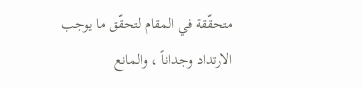متحقّقة في المقام لتحقّق ما يوجب الارتداد وجداناً ، والمانع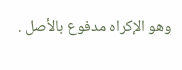وهو الإكراه مدفوع بالأصل .